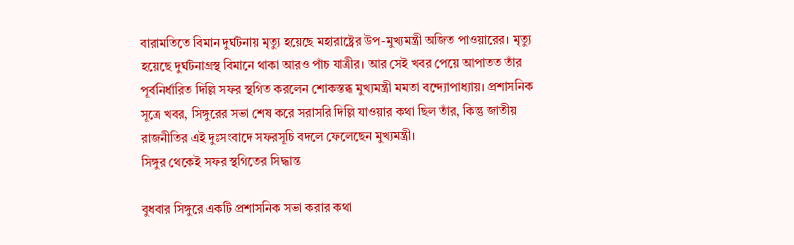বারামতিতে বিমান দুর্ঘটনায় মৃত্যু হয়েছে মহারাষ্ট্রের উপ-মুখ্যমন্ত্রী অজিত পাওয়ারের। মৃত্যু হয়েছে দুর্ঘটনাগ্রস্থ বিমানে থাকা আরও পাঁচ যাত্রীর। আর সেই খবর পেয়ে আপাতত তাঁর পূর্বনির্ধারিত দিল্লি সফর স্থগিত করলেন শোকস্তব্ধ মুখ্যমন্ত্রী মমতা বন্দ্যোপাধ্যায়। প্রশাসনিক সূত্রে খবর, সিঙ্গুরের সভা শেষ করে সরাসরি দিল্লি যাওয়ার কথা ছিল তাঁর, কিন্তু জাতীয় রাজনীতির এই দুঃসংবাদে সফরসূচি বদলে ফেলেছেন মুখ্যমন্ত্রী।
সিঙ্গুর থেকেই সফর স্থগিতের সিদ্ধান্ত

বুধবার সিঙ্গুরে একটি প্রশাসনিক সভা করার কথা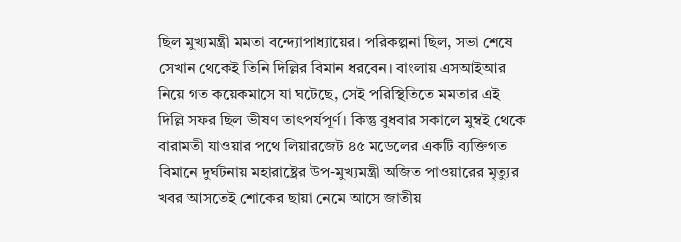ছিল মুখ্যমন্ত্রী মমতা বন্দ্যোপাধ্যায়ের। পরিকল্পনা ছিল, সভা শেষে সেখান থেকেই তিনি দিল্লির বিমান ধরবেন। বাংলায় এসআইআর নিয়ে গত কয়েকমাসে যা ঘটেছে, সেই পরিস্থিতিতে মমতার এই দিল্লি সফর ছিল ভীষণ তাৎপর্যপূর্ণ। কিন্তু বুধবার সকালে মুম্বই থেকে বারামতী যাওয়ার পথে লিয়ারজেট ৪৫ মডেলের একটি ব্যক্তিগত বিমানে দুর্ঘটনায় মহারাষ্ট্রের উপ-মুখ্যমন্ত্রী অজিত পাওয়ারের মৃত্যুর খবর আসতেই শোকের ছায়া নেমে আসে জাতীয়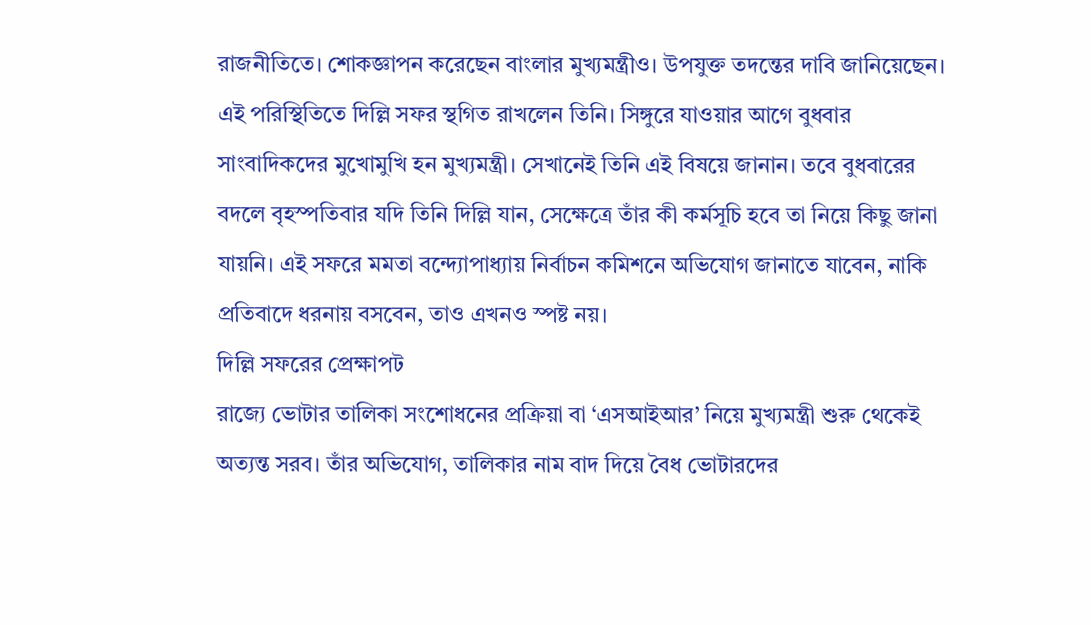রাজনীতিতে। শোকজ্ঞাপন করেছেন বাংলার মুখ্যমন্ত্রীও। উপযুক্ত তদন্তের দাবি জানিয়েছেন। এই পরিস্থিতিতে দিল্লি সফর স্থগিত রাখলেন তিনি। সিঙ্গুরে যাওয়ার আগে বুধবার সাংবাদিকদের মুখোমুখি হন মুখ্যমন্ত্রী। সেখানেই তিনি এই বিষয়ে জানান। তবে বুধবারের বদলে বৃহস্পতিবার যদি তিনি দিল্লি যান, সেক্ষেত্রে তাঁর কী কর্মসূচি হবে তা নিয়ে কিছু জানা যায়নি। এই সফরে মমতা বন্দ্যোপাধ্যায় নির্বাচন কমিশনে অভিযোগ জানাতে যাবেন, নাকি প্রতিবাদে ধরনায় বসবেন, তাও এখনও স্পষ্ট নয়।
দিল্লি সফরের প্রেক্ষাপট
রাজ্যে ভোটার তালিকা সংশোধনের প্রক্রিয়া বা ‘এসআইআর’ নিয়ে মুখ্যমন্ত্রী শুরু থেকেই অত্যন্ত সরব। তাঁর অভিযোগ, তালিকার নাম বাদ দিয়ে বৈধ ভোটারদের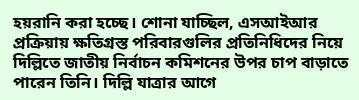হয়রানি করা হচ্ছে। শোনা যাচ্ছিল, এসআইআর প্রক্রিয়ায় ক্ষতিগ্রস্ত পরিবারগুলির প্রতিনিধিদের নিয়ে দিল্লিতে জাতীয় নির্বাচন কমিশনের উপর চাপ বাড়াতে পারেন তিনি। দিল্লি যাত্রার আগে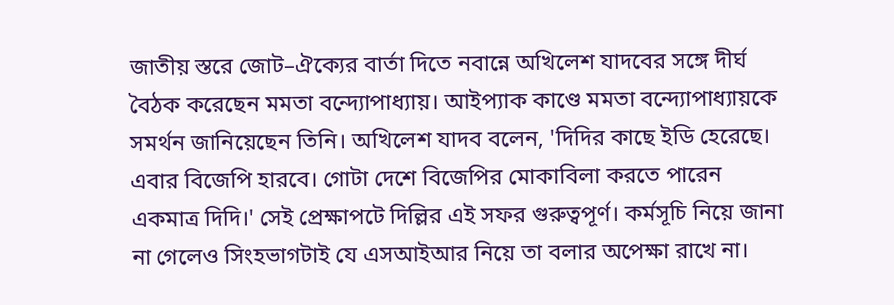জাতীয় স্তরে জোট–ঐক্যের বার্তা দিতে নবান্নে অখিলেশ যাদবের সঙ্গে দীর্ঘ বৈঠক করেছেন মমতা বন্দ্যোপাধ্যায়। আইপ্যাক কাণ্ডে মমতা বন্দ্যোপাধ্যায়কে সমর্থন জানিয়েছেন তিনি। অখিলেশ যাদব বলেন, 'দিদির কাছে ইডি হেরেছে। এবার বিজেপি হারবে। গোটা দেশে বিজেপির মোকাবিলা করতে পারেন একমাত্র দিদি।' সেই প্রেক্ষাপটে দিল্লির এই সফর গুরুত্বপূর্ণ। কর্মসূচি নিয়ে জানা না গেলেও সিংহভাগটাই যে এসআইআর নিয়ে তা বলার অপেক্ষা রাখে না।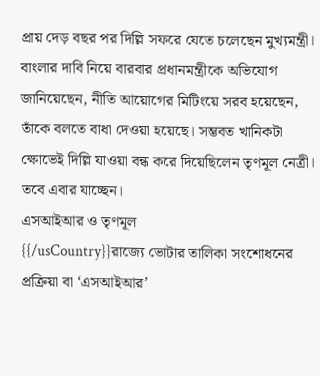প্রায় দেড় বছর পর দিল্লি সফরে যেতে চলেছেন মুখ্যমন্ত্রী। বাংলার দাবি নিয়ে বারবার প্রধানমন্ত্রীকে অভিযোগ জানিয়েছেন, নীতি আয়োগের মিটিংয়ে সরব হয়েছেন, তাঁকে বলতে বাধা দেওয়া হয়েছে। সম্ভবত খানিকটা ক্ষোভেই দিল্লি যাওয়া বন্ধ করে দিয়েছিলেন তৃণমূল নেত্রী। তবে এবার যাচ্ছেন।
এসআইআর ও তৃণমূল
{{/usCountry}}রাজ্যে ভোটার তালিকা সংশোধনের প্রক্রিয়া বা ‘এসআইআর’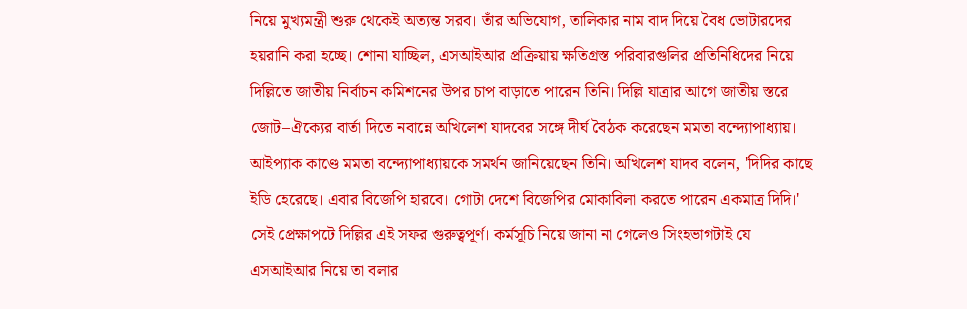নিয়ে মুখ্যমন্ত্রী শুরু থেকেই অত্যন্ত সরব। তাঁর অভিযোগ, তালিকার নাম বাদ দিয়ে বৈধ ভোটারদের হয়রানি করা হচ্ছে। শোনা যাচ্ছিল, এসআইআর প্রক্রিয়ায় ক্ষতিগ্রস্ত পরিবারগুলির প্রতিনিধিদের নিয়ে দিল্লিতে জাতীয় নির্বাচন কমিশনের উপর চাপ বাড়াতে পারেন তিনি। দিল্লি যাত্রার আগে জাতীয় স্তরে জোট–ঐক্যের বার্তা দিতে নবান্নে অখিলেশ যাদবের সঙ্গে দীর্ঘ বৈঠক করেছেন মমতা বন্দ্যোপাধ্যায়। আইপ্যাক কাণ্ডে মমতা বন্দ্যোপাধ্যায়কে সমর্থন জানিয়েছেন তিনি। অখিলেশ যাদব বলেন, 'দিদির কাছে ইডি হেরেছে। এবার বিজেপি হারবে। গোটা দেশে বিজেপির মোকাবিলা করতে পারেন একমাত্র দিদি।' সেই প্রেক্ষাপটে দিল্লির এই সফর গুরুত্বপূর্ণ। কর্মসূচি নিয়ে জানা না গেলেও সিংহভাগটাই যে এসআইআর নিয়ে তা বলার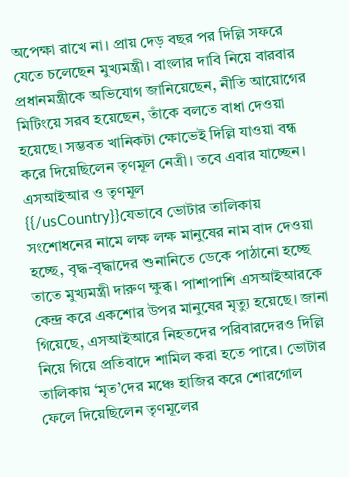অপেক্ষা রাখে না। প্রায় দেড় বছর পর দিল্লি সফরে যেতে চলেছেন মুখ্যমন্ত্রী। বাংলার দাবি নিয়ে বারবার প্রধানমন্ত্রীকে অভিযোগ জানিয়েছেন, নীতি আয়োগের মিটিংয়ে সরব হয়েছেন, তাঁকে বলতে বাধা দেওয়া হয়েছে। সম্ভবত খানিকটা ক্ষোভেই দিল্লি যাওয়া বন্ধ করে দিয়েছিলেন তৃণমূল নেত্রী। তবে এবার যাচ্ছেন।
এসআইআর ও তৃণমূল
{{/usCountry}}যেভাবে ভোটার তালিকায় সংশোধনের নামে লক্ষ লক্ষ মানুষের নাম বাদ দেওয়া হচ্ছে, বৃদ্ধ-বৃদ্ধাদের শুনানিতে ডেকে পাঠানো হচ্ছে তাতে মুখ্যমন্ত্রী দারুণ ক্ষুব্ধ। পাশাপাশি এসআইআরকে কেন্দ্র করে একশোর উপর মানুষের মৃত্যু হয়েছে। জানা গিয়েছে, এসআইআরে নিহতদের পরিবারদেরও দিল্লি নিয়ে গিয়ে প্রতিবাদে শামিল করা হতে পারে। ভোটার তালিকায় ‘মৃত’দের মঞ্চে হাজির করে শোরগোল ফেলে দিয়েছিলেন তৃণমূলের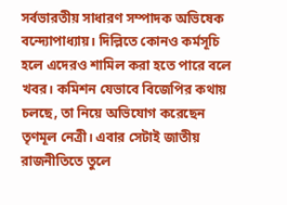সর্বভারতীয় সাধারণ সম্পাদক অভিষেক বন্দ্যোপাধ্যায়। দিল্লিতে কোনও কর্মসূচি হলে এদেরও শামিল করা হতে পারে বলে খবর। কমিশন যেভাবে বিজেপির কথায় চলছে, তা নিয়ে অভিযোগ করেছেন তৃণমূল নেত্রী। এবার সেটাই জাতীয় রাজনীতিতে তুলে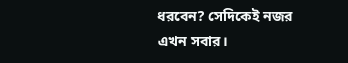ধরবেন? সেদিকেই নজর এখন সবার।